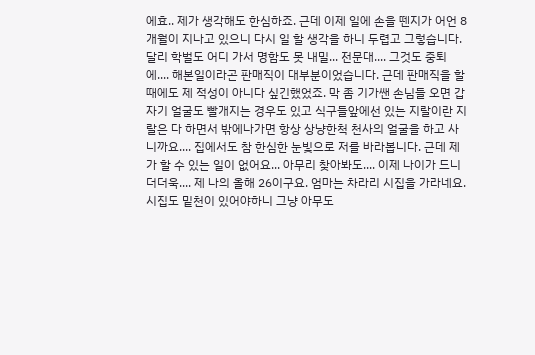에효.. 제가 생각해도 한심하죠. 근데 이제 일에 손을 뗀지가 어언 8개월이 지나고 있으니 다시 일 할 생각을 하니 두렵고 그렇습니다. 달리 학벌도 어디 가서 명함도 못 내밀... 전문대.... 그것도 중퇴에.... 해본일이라곤 판매직이 대부분이었습니다. 근데 판매직을 할때에도 제 적성이 아니다 싶긴했었죠. 막 좀 기가쌘 손님들 오면 갑자기 얼굴도 빨개지는 경우도 있고 식구들앞에선 있는 지랄이란 지랄은 다 하면서 밖에나가면 항상 상냥한척 천사의 얼굴을 하고 사니까요.... 집에서도 참 한심한 눈빛으로 저를 바라봅니다. 근데 제가 할 수 있는 일이 없어요... 아무리 찾아봐도.... 이제 나이가 드니 더더욱.... 제 나의 올해 26이구요. 엄마는 차라리 시집을 가라네요. 시집도 밑천이 있어야하니 그냥 아무도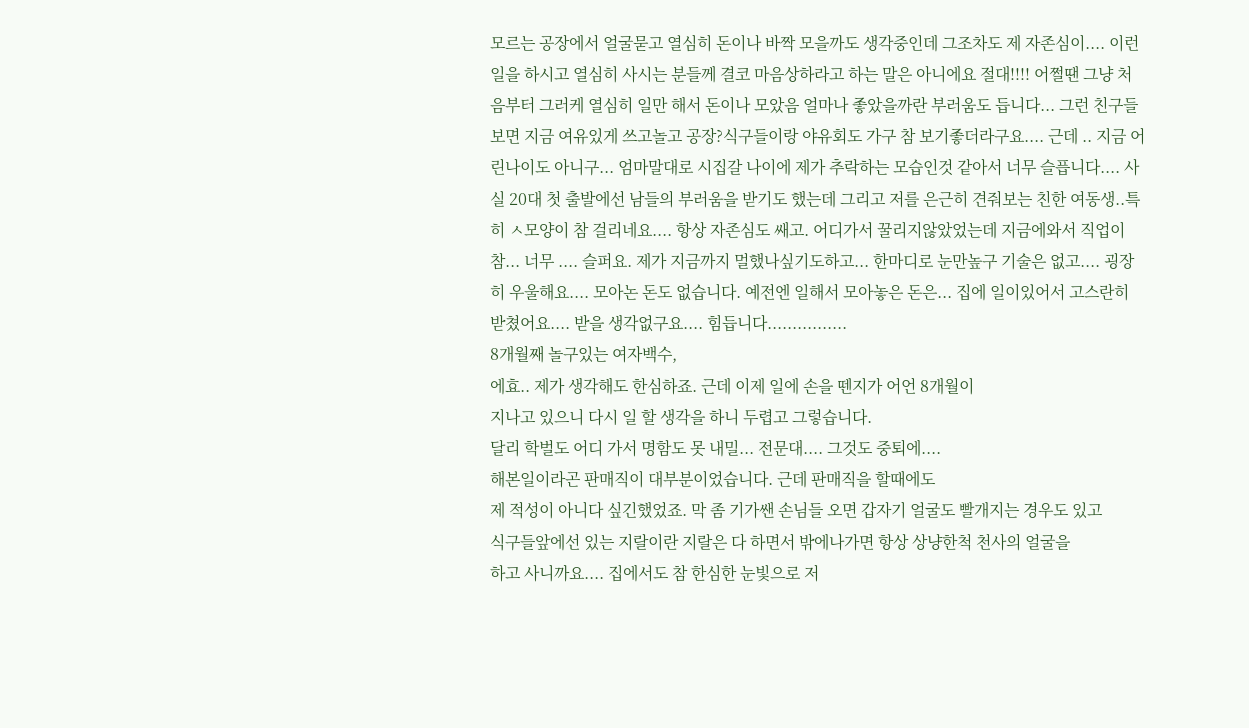모르는 공장에서 얼굴묻고 열심히 돈이나 바짝 모을까도 생각중인데 그조차도 제 자존심이.... 이런일을 하시고 열심히 사시는 분들께 결코 마음상하라고 하는 말은 아니에요 절대!!!! 어쩔땐 그냥 처음부터 그러케 열심히 일만 해서 돈이나 모았음 얼마나 좋았을까란 부러움도 듭니다... 그런 친구들 보면 지금 여유있게 쓰고놀고 공장?식구들이랑 야유회도 가구 참 보기좋더라구요.... 근데 .. 지금 어린나이도 아니구... 엄마말대로 시집갈 나이에 제가 추락하는 모습인것 같아서 너무 슬픕니다.... 사실 20대 첫 출발에선 남들의 부러움을 받기도 했는데 그리고 저를 은근히 견줘보는 친한 여동생..특히 ㅅ모양이 참 걸리네요.... 항상 자존심도 쌔고. 어디가서 꿀리지않았었는데 지금에와서 직업이 참... 너무 .... 슬퍼요. 제가 지금까지 멀했나싶기도하고... 한마디로 눈만높구 기술은 없고.... 굉장히 우울해요.... 모아논 돈도 없습니다. 예전엔 일해서 모아놓은 돈은... 집에 일이있어서 고스란히 받쳤어요.... 받을 생각없구요.... 힘듭니다................
8개월째 놀구있는 여자백수,
에효.. 제가 생각해도 한심하죠. 근데 이제 일에 손을 뗀지가 어언 8개월이
지나고 있으니 다시 일 할 생각을 하니 두렵고 그렇습니다.
달리 학벌도 어디 가서 명함도 못 내밀... 전문대.... 그것도 중퇴에....
해본일이라곤 판매직이 대부분이었습니다. 근데 판매직을 할때에도
제 적성이 아니다 싶긴했었죠. 막 좀 기가쌘 손님들 오면 갑자기 얼굴도 빨개지는 경우도 있고
식구들앞에선 있는 지랄이란 지랄은 다 하면서 밖에나가면 항상 상냥한척 천사의 얼굴을
하고 사니까요.... 집에서도 참 한심한 눈빛으로 저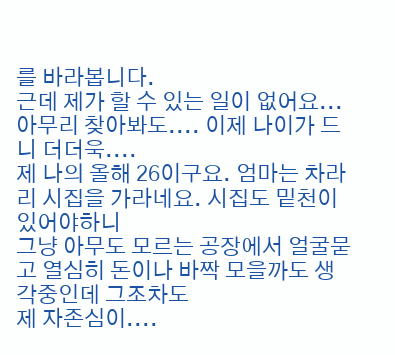를 바라봅니다.
근데 제가 할 수 있는 일이 없어요... 아무리 찾아봐도.... 이제 나이가 드니 더더욱....
제 나의 올해 26이구요. 엄마는 차라리 시집을 가라네요. 시집도 밑천이 있어야하니
그냥 아무도 모르는 공장에서 얼굴묻고 열심히 돈이나 바짝 모을까도 생각중인데 그조차도
제 자존심이....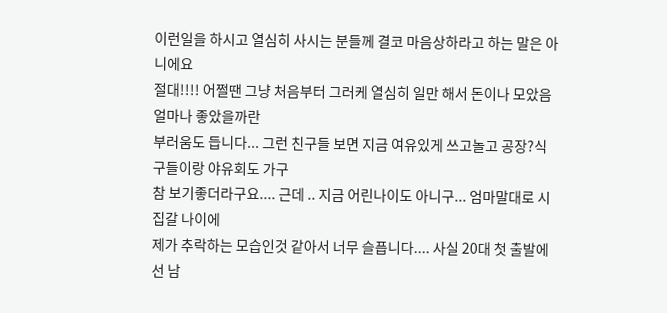이런일을 하시고 열심히 사시는 분들께 결코 마음상하라고 하는 말은 아니에요
절대!!!! 어쩔땐 그냥 처음부터 그러케 열심히 일만 해서 돈이나 모았음 얼마나 좋았을까란
부러움도 듭니다... 그런 친구들 보면 지금 여유있게 쓰고놀고 공장?식구들이랑 야유회도 가구
참 보기좋더라구요.... 근데 .. 지금 어린나이도 아니구... 엄마말대로 시집갈 나이에
제가 추락하는 모습인것 같아서 너무 슬픕니다.... 사실 20대 첫 출발에선 남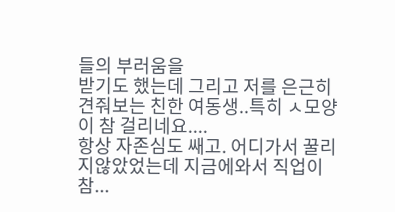들의 부러움을
받기도 했는데 그리고 저를 은근히 견줘보는 친한 여동생..특히 ㅅ모양이 참 걸리네요....
항상 자존심도 쌔고. 어디가서 꿀리지않았었는데 지금에와서 직업이 참...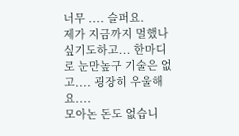너무 .... 슬퍼요.
제가 지금까지 멀했나싶기도하고... 한마디로 눈만높구 기술은 없고.... 굉장히 우울해요....
모아논 돈도 없습니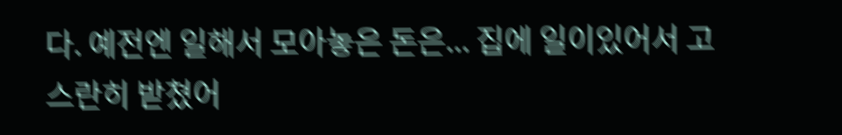다. 예전엔 일해서 모아놓은 돈은... 집에 일이있어서 고스란히 받쳤어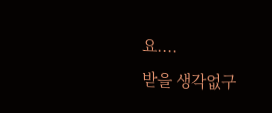요....
받을 생각없구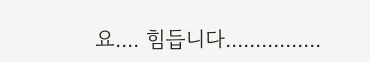요.... 힘듭니다................